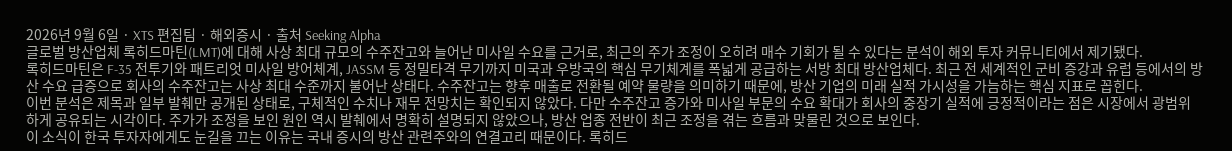2026년 9월 6일 · XTS 편집팀 · 해외증시 · 출처 Seeking Alpha
글로벌 방산업체 록히드마틴(LMT)에 대해 사상 최대 규모의 수주잔고와 늘어난 미사일 수요를 근거로, 최근의 주가 조정이 오히려 매수 기회가 될 수 있다는 분석이 해외 투자 커뮤니티에서 제기됐다.
록히드마틴은 F-35 전투기와 패트리엇 미사일 방어체계, JASSM 등 정밀타격 무기까지 미국과 우방국의 핵심 무기체계를 폭넓게 공급하는 서방 최대 방산업체다. 최근 전 세계적인 군비 증강과 유럽 등에서의 방산 수요 급증으로 회사의 수주잔고는 사상 최대 수준까지 불어난 상태다. 수주잔고는 향후 매출로 전환될 예약 물량을 의미하기 때문에, 방산 기업의 미래 실적 가시성을 가늠하는 핵심 지표로 꼽힌다.
이번 분석은 제목과 일부 발췌만 공개된 상태로, 구체적인 수치나 재무 전망치는 확인되지 않았다. 다만 수주잔고 증가와 미사일 부문의 수요 확대가 회사의 중장기 실적에 긍정적이라는 점은 시장에서 광범위하게 공유되는 시각이다. 주가가 조정을 보인 원인 역시 발췌에서 명확히 설명되지 않았으나, 방산 업종 전반이 최근 조정을 겪는 흐름과 맞물린 것으로 보인다.
이 소식이 한국 투자자에게도 눈길을 끄는 이유는 국내 증시의 방산 관련주와의 연결고리 때문이다. 록히드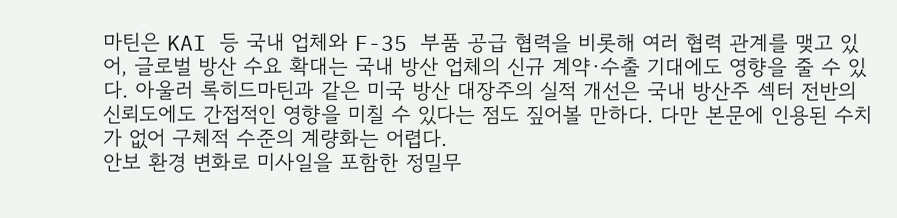마틴은 KAI 등 국내 업체와 F-35 부품 공급 협력을 비롯해 여러 협력 관계를 맺고 있어, 글로벌 방산 수요 확대는 국내 방산 업체의 신규 계약·수출 기대에도 영향을 줄 수 있다. 아울러 록히드마틴과 같은 미국 방산 대장주의 실적 개선은 국내 방산주 섹터 전반의 신뢰도에도 간접적인 영향을 미칠 수 있다는 점도 짚어볼 만하다. 다만 본문에 인용된 수치가 없어 구체적 수준의 계량화는 어렵다.
안보 환경 변화로 미사일을 포함한 정밀무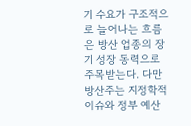기 수요가 구조적으로 늘어나는 흐름은 방산 업종의 장기 성장 동력으로 주목받는다. 다만 방산주는 지정학적 이슈와 정부 예산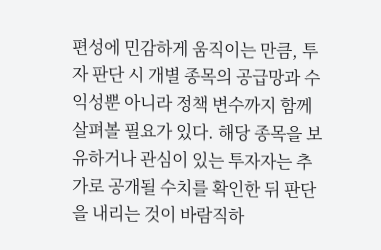편성에 민감하게 움직이는 만큼, 투자 판단 시 개별 종목의 공급망과 수익성뿐 아니라 정책 변수까지 함께 살펴볼 필요가 있다. 해당 종목을 보유하거나 관심이 있는 투자자는 추가로 공개될 수치를 확인한 뒤 판단을 내리는 것이 바람직하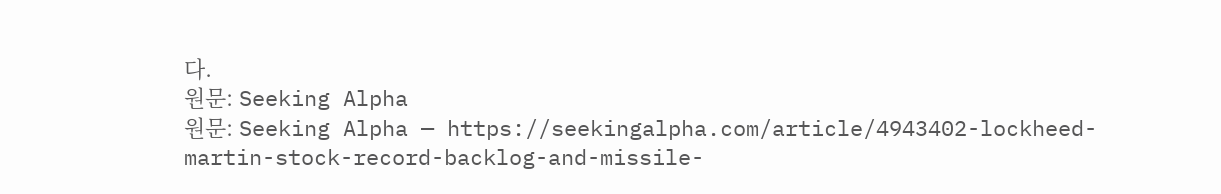다.
원문: Seeking Alpha
원문: Seeking Alpha — https://seekingalpha.com/article/4943402-lockheed-martin-stock-record-backlog-and-missile-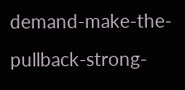demand-make-the-pullback-strong-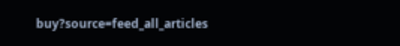buy?source=feed_all_articles